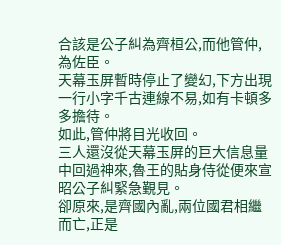合該是公子糾為齊桓公,而他管仲,為佐臣。
天幕玉屏暫時停止了變幻,下方出現一行小字千古連線不易,如有卡頓多多擔待。
如此,管仲將目光收回。
三人還沒從天幕玉屏的巨大信息量中回過神來,魯王的貼身侍從便來宣昭公子糾緊急覲見。
卻原來,是齊國內亂,兩位國君相繼而亡,正是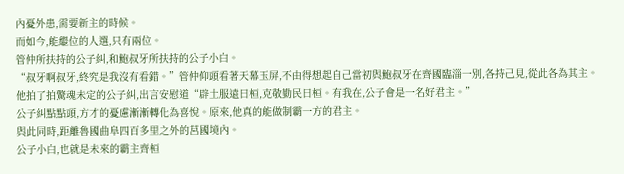內憂外患,需要新主的時候。
而如今,能繼位的人選,只有兩位。
管仲所扶持的公子糾,和鮑叔牙所扶持的公子小白。
“叔牙啊叔牙,終究是我沒有看錯。”管仲仰頭看著天幕玉屏,不由得想起自己當初與鮑叔牙在齊國臨淄一別,各持己見,從此各為其主。
他拍了拍驚魂未定的公子糾,出言安慰道“辟土服遠曰桓,克敬勤民曰桓。有我在,公子會是一名好君主。”
公子糾點點頭,方才的憂慮漸漸轉化為喜悅。原來,他真的能做制霸一方的君主。
與此同時,距離魯國曲阜四百多里之外的莒國境內。
公子小白,也就是未來的霸主齊桓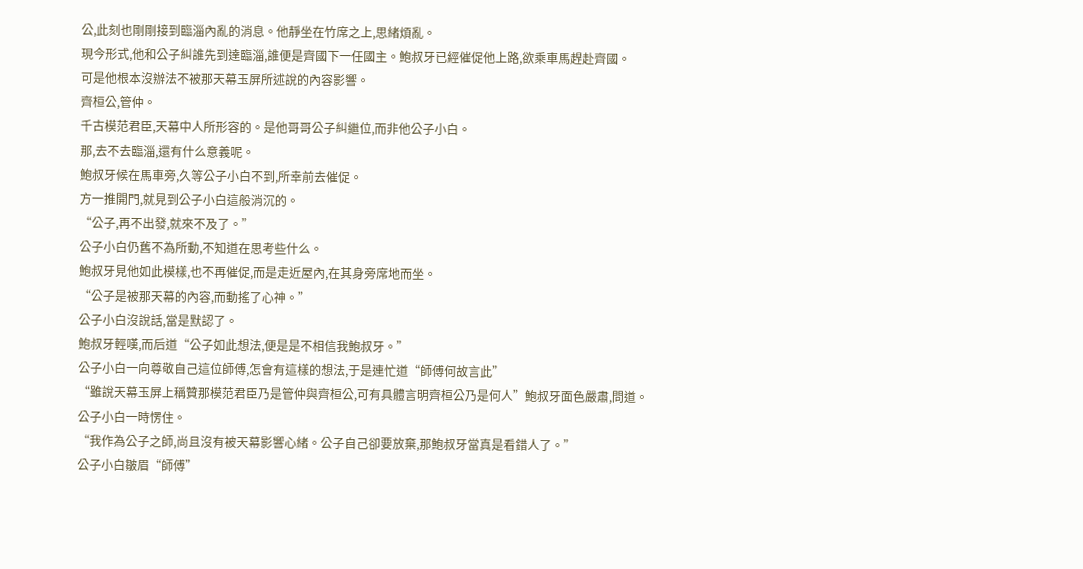公,此刻也剛剛接到臨淄內亂的消息。他靜坐在竹席之上,思緒煩亂。
現今形式,他和公子糾誰先到達臨淄,誰便是齊國下一任國主。鮑叔牙已經催促他上路,欲乘車馬趕赴齊國。
可是他根本沒辦法不被那天幕玉屏所述說的內容影響。
齊桓公,管仲。
千古模范君臣,天幕中人所形容的。是他哥哥公子糾繼位,而非他公子小白。
那,去不去臨淄,還有什么意義呢。
鮑叔牙候在馬車旁,久等公子小白不到,所幸前去催促。
方一推開門,就見到公子小白這般消沉的。
“公子,再不出發,就來不及了。”
公子小白仍舊不為所動,不知道在思考些什么。
鮑叔牙見他如此模樣,也不再催促,而是走近屋內,在其身旁席地而坐。
“公子是被那天幕的內容,而動搖了心神。”
公子小白沒說話,當是默認了。
鮑叔牙輕嘆,而后道“公子如此想法,便是是不相信我鮑叔牙。”
公子小白一向尊敬自己這位師傅,怎會有這樣的想法,于是連忙道“師傅何故言此”
“雖說天幕玉屏上稱贊那模范君臣乃是管仲與齊桓公,可有具體言明齊桓公乃是何人”鮑叔牙面色嚴肅,問道。
公子小白一時愣住。
“我作為公子之師,尚且沒有被天幕影響心緒。公子自己卻要放棄,那鮑叔牙當真是看錯人了。”
公子小白皺眉“師傅”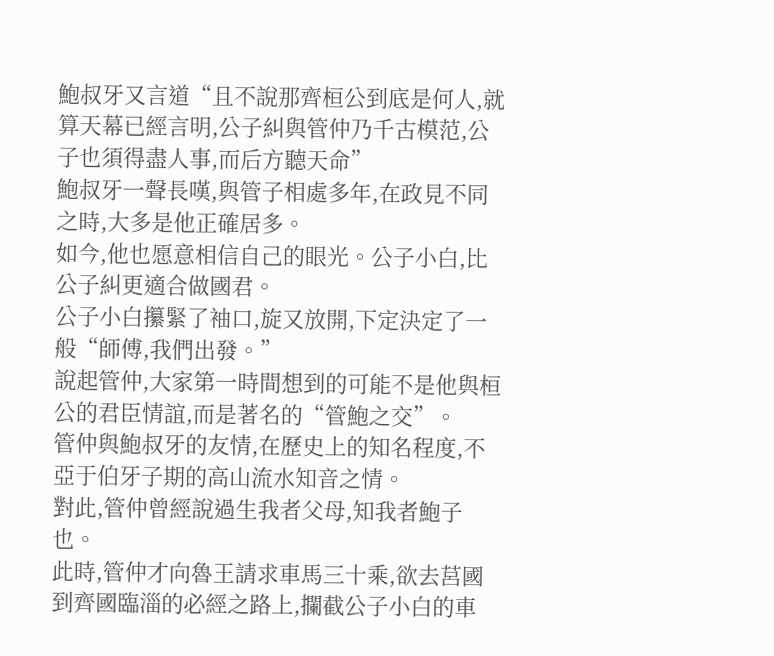鮑叔牙又言道“且不說那齊桓公到底是何人,就算天幕已經言明,公子糾與管仲乃千古模范,公子也須得盡人事,而后方聽天命”
鮑叔牙一聲長嘆,與管子相處多年,在政見不同之時,大多是他正確居多。
如今,他也愿意相信自己的眼光。公子小白,比公子糾更適合做國君。
公子小白攥緊了袖口,旋又放開,下定決定了一般“師傅,我們出發。”
說起管仲,大家第一時間想到的可能不是他與桓公的君臣情誼,而是著名的“管鮑之交”。
管仲與鮑叔牙的友情,在歷史上的知名程度,不亞于伯牙子期的高山流水知音之情。
對此,管仲曾經說過生我者父母,知我者鮑子也。
此時,管仲才向魯王請求車馬三十乘,欲去莒國到齊國臨淄的必經之路上,攔截公子小白的車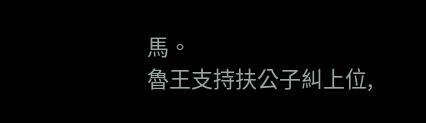馬。
魯王支持扶公子糾上位,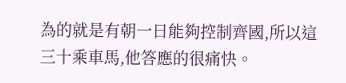為的就是有朝一日能夠控制齊國,所以這三十乘車馬,他答應的很痛快。